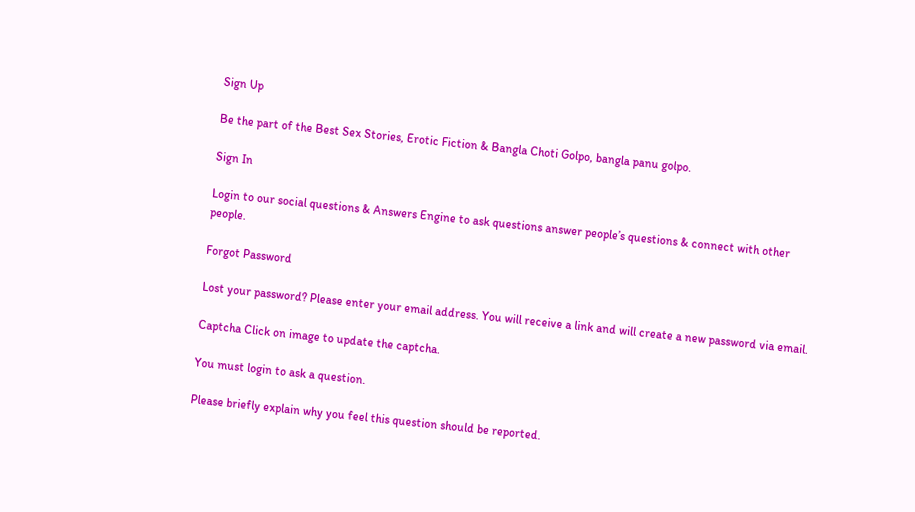Sign Up

Be the part of the Best Sex Stories, Erotic Fiction & Bangla Choti Golpo, bangla panu golpo.

Sign In

Login to our social questions & Answers Engine to ask questions answer people’s questions & connect with other people.

Forgot Password

Lost your password? Please enter your email address. You will receive a link and will create a new password via email.

Captcha Click on image to update the captcha.

You must login to ask a question.

Please briefly explain why you feel this question should be reported.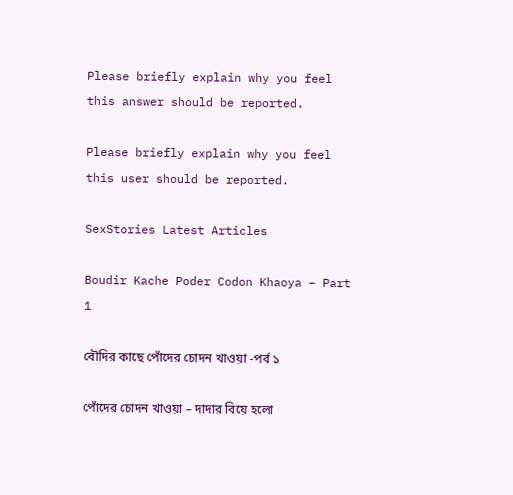Please briefly explain why you feel this answer should be reported.

Please briefly explain why you feel this user should be reported.

SexStories Latest Articles

Boudir Kache Poder Codon Khaoya – Part 1

বৌদির কাছে পোঁদের চোদন খাওয়া -পর্ব ১

পোঁদের চোদন খাওয়া – দাদার বিয়ে হলো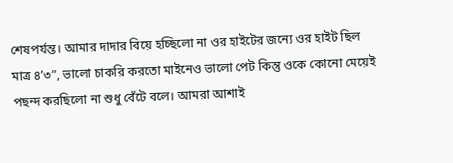শেষপর্যন্ত। আমার দাদার বিয়ে হচ্ছিলো না ওর হাইটের জন্যে ওর হাইট ছিল মাত্র ৪’৩”, ভালো চাকরি করতো মাইনেও ভালো পেট কিন্তু ওকে কোনো মেয়েই পছন্দ করছিলো না শুধু বেঁটে বলে। আমরা আশাই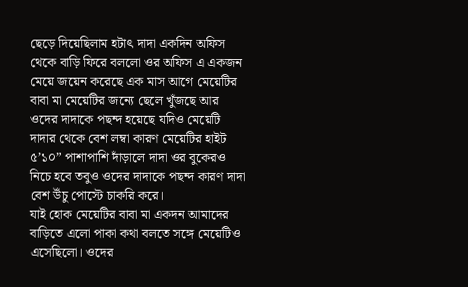ছেড়ে দিয়েছিলাম হটাৎ দাদা একদিন অফিস থেকে বাড়ি ফিরে বললো ওর অফিস এ একজন মেয়ে জয়েন করেছে এক মাস আগে মেয়েটির বাবা মা মেয়েটির জন্যে ছেলে খুঁজছে আর ওদের দাদাকে পছন্দ হয়েছে যদিও মেয়েটি দাদার থেকে বেশ লম্বা কারণ মেয়েটির হাইট ৫’১০” পাশাপাশি দাঁড়ালে দাদা ওর বুকেরও নিচে হবে তবুও ওদের দাদাকে পছন্দ কারণ দাদা বেশ উঁচু পোস্টে চাকরি করে।
যাই হোক মেয়েটির বাবা মা একদন আমাদের বাড়িতে এলো পাকা কথা বলতে সঙ্গে মেয়েটিও এসেছিলো। ওদের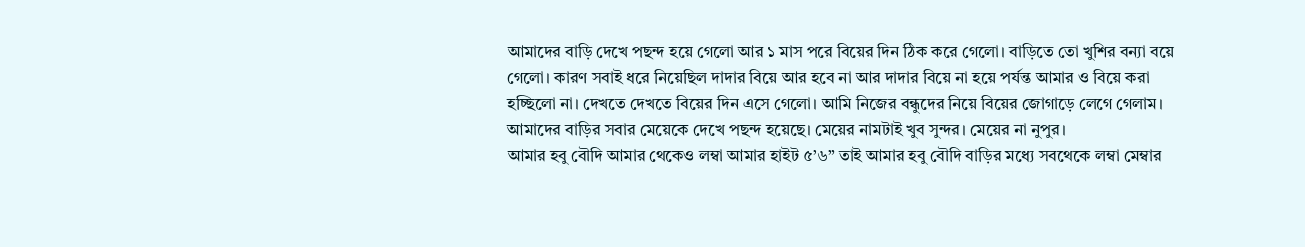আমাদের বাড়ি দেখে পছন্দ হয়ে গেলো আর ১ মাস পরে বিয়ের দিন ঠিক করে গেলো। বাড়িতে তো খুশির বন্যা বয়ে গেলো। কারণ সবাই ধরে নিয়েছিল দাদার বিয়ে আর হবে না আর দাদার বিয়ে না হয়ে পর্যন্ত আমার ও বিয়ে করা হচ্ছিলো না। দেখতে দেখতে বিয়ের দিন এসে গেলো। আমি নিজের বন্ধুদের নিয়ে বিয়ের জোগাড়ে লেগে গেলাম। আমাদের বাড়ির সবার মেয়েকে দেখে পছন্দ হয়েছে। মেয়ের নামটাই খুব সুন্দর। মেয়ের না নুপুর।
আমার হবু বৌদি আমার থেকেও লম্বা আমার হাইট ৫’৬” তাই আমার হবু বৌদি বাড়ির মধ্যে সবথেকে লম্বা মেম্বার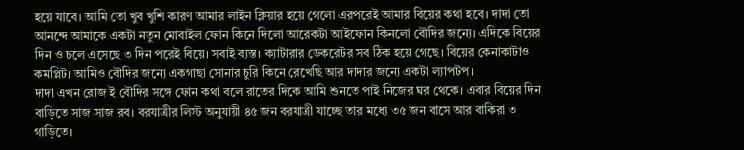হয়ে যাবে। আমি তো খুব খুশি কারণ আমার লাইন ক্লিয়ার হয়ে গেলো এরপরেই আমার বিয়ের কথা হবে। দাদা তো আনন্দে আমাকে একটা নতুন মোবাইল ফোন কিনে দিলো আরেকটা আইফোন কিনলো বৌদির জন্যে। এদিকে বিয়ের দিন ও চলে এসেছে ৩ দিন পরেই বিয়ে। সবাই ব্যস্ত। ক্যাটারার ডেকরেটর সব ঠিক হয়ে গেছে। বিয়ের কেনাকাটাও কমপ্লিট। আমিও বৌদির জন্যে একগাছা সোনার চুরি কিনে রেখেছি আর দাদার জন্যে একটা ল্যাপটপ।
দাদা এখন রোজ ই বৌদির সঙ্গে ফোন কথা বলে রাতের দিকে আমি শুনতে পাই নিজের ঘর থেকে। এবার বিয়ের দিন বাড়িতে সাজ সাজ রব। বরযাত্রীর লিস্ট অনুযায়ী ৪৫ জন বরযাত্রী যাচ্ছে তার মধ্যে ৩৫ জন বাসে আর বাকিরা ৩ গাড়িতে।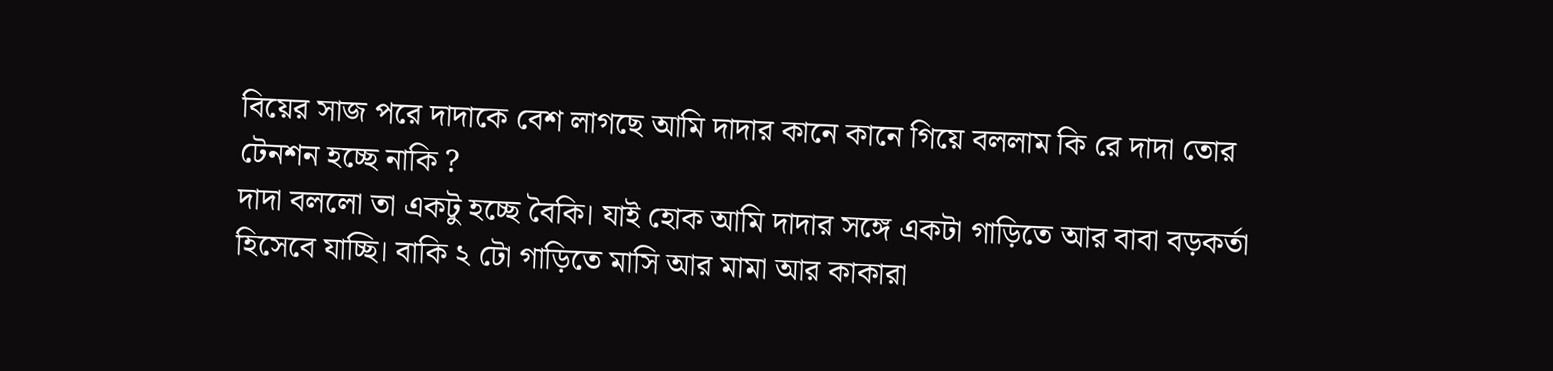বিয়ের সাজ পরে দাদাকে বেশ লাগছে আমি দাদার কানে কানে গিয়ে বললাম কি রে দাদা তোর টেনশন হচ্ছে নাকি ?
দাদা বললো তা একটু হচ্ছে বৈকি। যাই হোক আমি দাদার সঙ্গে একটা গাড়িতে আর বাবা বড়কর্তা হিসেবে যাচ্ছি। বাকি ২ টো গাড়িতে মাসি আর মামা আর কাকারা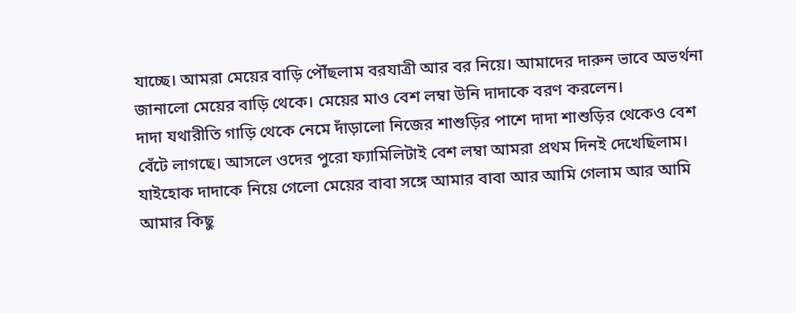যাচ্ছে। আমরা মেয়ের বাড়ি পৌঁছলাম বরযাত্রী আর বর নিয়ে। আমাদের দারুন ভাবে অভর্থনা জানালো মেয়ের বাড়ি থেকে। মেয়ের মাও বেশ লম্বা উনি দাদাকে বরণ করলেন।
দাদা যথারীতি গাড়ি থেকে নেমে দাঁড়ালো নিজের শাশুড়ির পাশে দাদা শাশুড়ির থেকেও বেশ বেঁটে লাগছে। আসলে ওদের পুরো ফ্যামিলিটাই বেশ লম্বা আমরা প্রথম দিনই দেখেছিলাম। যাইহোক দাদাকে নিয়ে গেলো মেয়ের বাবা সঙ্গে আমার বাবা আর আমি গেলাম আর আমি আমার কিছু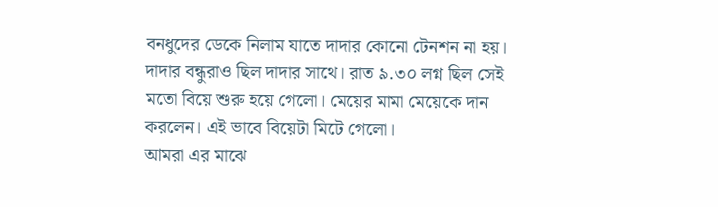বনধুদের ডেকে নিলাম যাতে দাদার কোনো টেনশন না হয়। দাদার বন্ধুরাও ছিল দাদার সাথে। রাত ৯.৩০ লগ্ন ছিল সেই মতো বিয়ে শুরু হয়ে গেলো। মেয়ের মামা মেয়েকে দান করলেন। এই ভাবে বিয়েটা মিটে গেলো।
আমরা এর মাঝে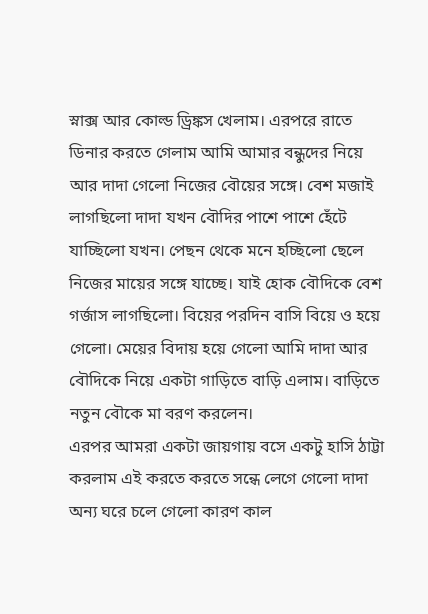স্নাক্স আর কোল্ড ড্রিঙ্কস খেলাম। এরপরে রাতে ডিনার করতে গেলাম আমি আমার বন্ধুদের নিয়ে আর দাদা গেলো নিজের বৌয়ের সঙ্গে। বেশ মজাই লাগছিলো দাদা যখন বৌদির পাশে পাশে হেঁটে যাচ্ছিলো যখন। পেছন থেকে মনে হচ্ছিলো ছেলে নিজের মায়ের সঙ্গে যাচ্ছে। যাই হোক বৌদিকে বেশ গর্জাস লাগছিলো। বিয়ের পরদিন বাসি বিয়ে ও হয়ে গেলো। মেয়ের বিদায় হয়ে গেলো আমি দাদা আর বৌদিকে নিয়ে একটা গাড়িতে বাড়ি এলাম। বাড়িতে নতুন বৌকে মা বরণ করলেন।
এরপর আমরা একটা জায়গায় বসে একটু হাসি ঠাট্টা করলাম এই করতে করতে সন্ধে লেগে গেলো দাদা অন্য ঘরে চলে গেলো কারণ কাল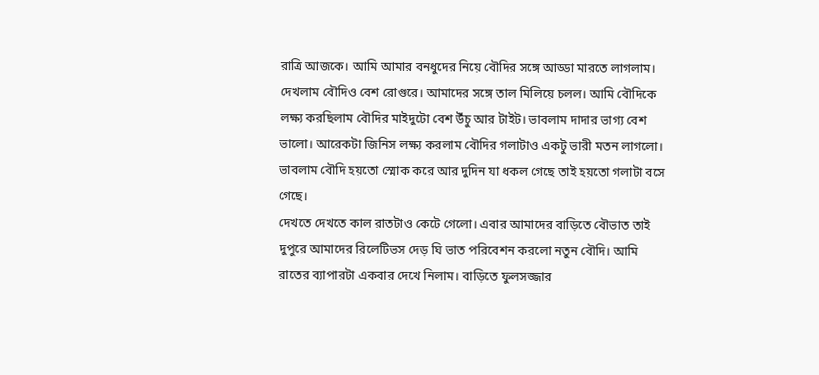রাত্রি আজকে। আমি আমার বনধুদের নিয়ে বৌদির সঙ্গে আড্ডা মারতে লাগলাম। দেখলাম বৌদিও বেশ রোগুরে। আমাদের সঙ্গে তাল মিলিয়ে চলল। আমি বৌদিকে লক্ষ্য করছিলাম বৌদির মাইদুটো বেশ উঁচু আর টাইট। ভাবলাম দাদার ভাগ্য বেশ ভালো। আরেকটা জিনিস লক্ষ্য করলাম বৌদির গলাটাও একটু ভারী মতন লাগলো। ভাবলাম বৌদি হয়তো স্মোক করে আর দুদিন যা ধকল গেছে তাই হয়তো গলাটা বসে গেছে।
দেখতে দেখতে কাল রাতটাও কেটে গেলো। এবার আমাদের বাড়িতে বৌভাত তাই দুপুরে আমাদের রিলেটিভস দেড় ঘি ভাত পরিবেশন করলো নতুন বৌদি। আমি রাতের ব্যাপারটা একবার দেখে নিলাম। বাড়িতে ফুলসজ্জার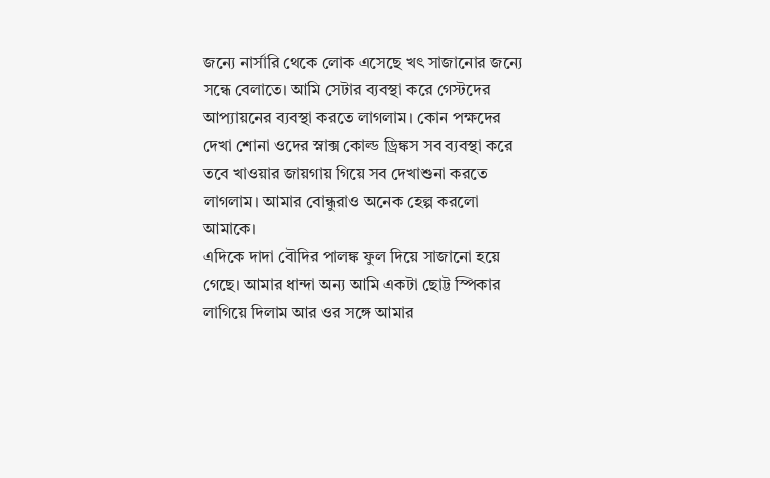জন্যে নার্সারি থেকে লোক এসেছে খৎ সাজানোর জন্যে সন্ধে বেলাতে। আমি সেটার ব্যবস্থা করে গেস্টদের আপ্যায়নের ব্যবস্থা করতে লাগলাম। কোন পক্ষদের দেখা শোনা ওদের স্নাক্স কোল্ড ড্রিঙ্কস সব ব্যবস্থা করে তবে খাওয়ার জায়গায় গিয়ে সব দেখাশুনা করতে লাগলাম। আমার বোন্ধুরাও অনেক হেল্প করলো আমাকে।
এদিকে দাদা বৌদির পালঙ্ক ফুল দিয়ে সাজানো হয়ে গেছে। আমার ধান্দা অন্য আমি একটা ছোট্ট স্পিকার লাগিয়ে দিলাম আর ওর সঙ্গে আমার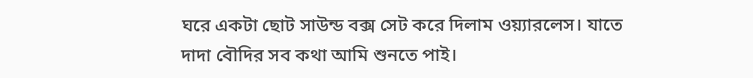ঘরে একটা ছোট সাউন্ড বক্স সেট করে দিলাম ওয়্যারলেস। যাতে দাদা বৌদির সব কথা আমি শুনতে পাই।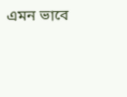এমন ভাবে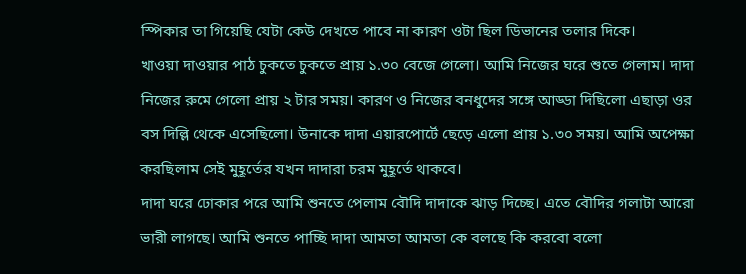স্পিকার তা গিয়েছি যেটা কেউ দেখতে পাবে না কারণ ওটা ছিল ডিভানের তলার দিকে।
খাওয়া দাওয়ার পাঠ চুকতে চুকতে প্রায় ১.৩০ বেজে গেলো। আমি নিজের ঘরে শুতে গেলাম। দাদা নিজের রুমে গেলো প্রায় ২ টার সময়। কারণ ও নিজের বনধুদের সঙ্গে আড্ডা দিছিলো এছাড়া ওর বস দিল্লি থেকে এসেছিলো। উনাকে দাদা এয়ারপোর্টে ছেড়ে এলো প্রায় ১.৩০ সময়। আমি অপেক্ষা করছিলাম সেই মুহূর্তের যখন দাদারা চরম মুহূর্তে থাকবে।
দাদা ঘরে ঢোকার পরে আমি শুনতে পেলাম বৌদি দাদাকে ঝাড় দিচ্ছে। এতে বৌদির গলাটা আরো ভারী লাগছে। আমি শুনতে পাচ্ছি দাদা আমতা আমতা কে বলছে কি করবো বলো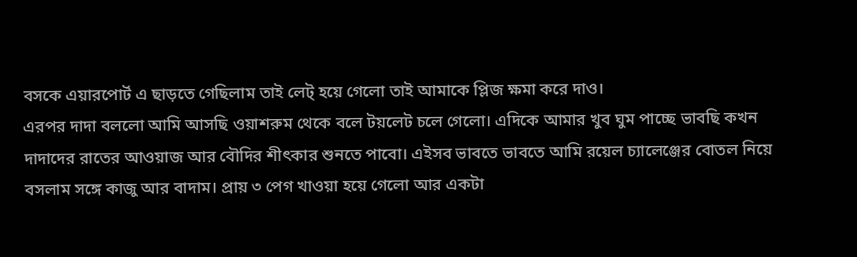বসকে এয়ারপোর্ট এ ছাড়তে গেছিলাম তাই লেট্ হয়ে গেলো তাই আমাকে প্লিজ ক্ষমা করে দাও।
এরপর দাদা বললো আমি আসছি ওয়াশরুম থেকে বলে টয়লেট চলে গেলো। এদিকে আমার খুব ঘুম পাচ্ছে ভাবছি কখন দাদাদের রাতের আওয়াজ আর বৌদির শীৎকার শুনতে পাবো। এইসব ভাবতে ভাবতে আমি রয়েল চ্যালেঞ্জের বোতল নিয়ে বসলাম সঙ্গে কাজু আর বাদাম। প্রায় ৩ পেগ খাওয়া হয়ে গেলো আর একটা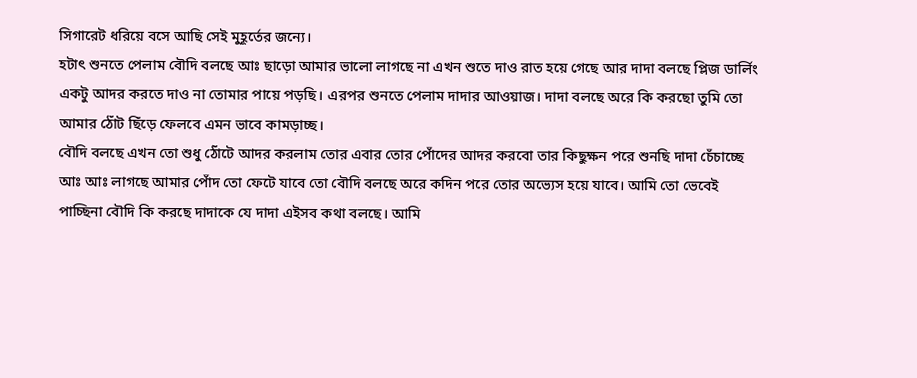সিগারেট ধরিয়ে বসে আছি সেই মুহূর্তের জন্যে।
হটাৎ শুনতে পেলাম বৌদি বলছে আঃ ছাড়ো আমার ভালো লাগছে না এখন শুতে দাও রাত হয়ে গেছে আর দাদা বলছে প্লিজ ডার্লিং একটু আদর করতে দাও না তোমার পায়ে পড়ছি। এরপর শুনতে পেলাম দাদার আওয়াজ। দাদা বলছে অরে কি করছো তুমি তো আমার ঠোঁট ছিঁড়ে ফেলবে এমন ভাবে কামড়াচ্ছ।
বৌদি বলছে এখন তো শুধু ঠোঁটে আদর করলাম তোর এবার তোর পোঁদের আদর করবো তার কিছুক্ষন পরে শুনছি দাদা চেঁচাচ্ছে আঃ আঃ লাগছে আমার পোঁদ তো ফেটে যাবে তো বৌদি বলছে অরে কদিন পরে তোর অভ্যেস হয়ে যাবে। আমি তো ভেবেই পাচ্ছিনা বৌদি কি করছে দাদাকে যে দাদা এইসব কথা বলছে। আমি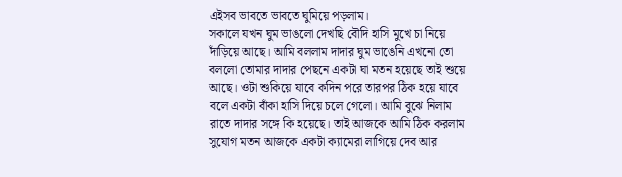এইসব ভাবতে ভাবতে ঘুমিয়ে পড়লাম।
সকালে যখন ঘুম ভাঙলো দেখছি বৌদি হাসি মুখে চা নিয়ে দাঁড়িয়ে আছে। আমি বললাম দাদার ঘুম ভাঙেনি এখনো তো বললো তোমার দাদার পেছনে একটা ঘা মতন হয়েছে তাই শুয়ে আছে। ওটা শুকিয়ে যাবে কদিন পরে তারপর ঠিক হয়ে যাবে বলে একটা বাঁকা হাসি দিয়ে চলে গেলো। আমি বুঝে নিলাম রাতে দাদার সঙ্গে কি হয়েছে। তাই আজকে আমি ঠিক করলাম সুযোগ মতন আজকে একটা ক্যামেরা লাগিয়ে দেব আর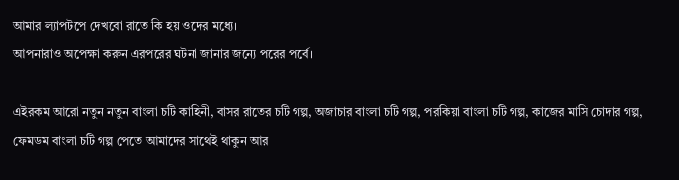আমার ল্যাপটপে দেখবো রাতে কি হয় ওদের মধ্যে।
আপনারাও অপেক্ষা করুন এরপরের ঘটনা জানার জন্যে পরের পর্বে।

এইরকম আরো নতুন নতুন বাংলা চটি কাহিনী, বাসর রাতের চটি গল্প, অজাচার বাংলা চটি গল্প, পরকিয়া বাংলা চটি গল্প, কাজের মাসি চোদার গল্প, ফেমডম বাংলা চটি গল্প পেতে আমাদের সাথেই থাকুন আর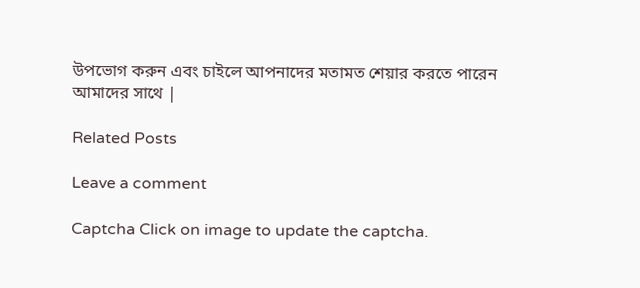উপভোগ করুন এবং চাইলে আপনাদের মতামত শেয়ার করতে পারেন আমাদের সাথে |

Related Posts

Leave a comment

Captcha Click on image to update the captcha.